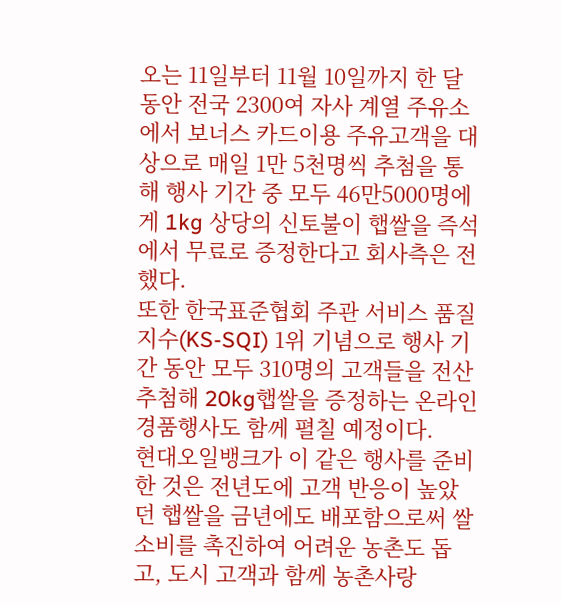오는 11일부터 11월 10일까지 한 달 동안 전국 2300여 자사 계열 주유소에서 보너스 카드이용 주유고객을 대상으로 매일 1만 5천명씩 추첨을 통해 행사 기간 중 모두 46만5000명에게 1kg 상당의 신토불이 햅쌀을 즉석에서 무료로 증정한다고 회사측은 전했다.
또한 한국표준협회 주관 서비스 품질지수(KS-SQI) 1위 기념으로 행사 기간 동안 모두 310명의 고객들을 전산 추첨해 20kg햅쌀을 증정하는 온라인 경품행사도 함께 펼칠 예정이다.
현대오일뱅크가 이 같은 행사를 준비한 것은 전년도에 고객 반응이 높았던 햅쌀을 금년에도 배포함으로써 쌀 소비를 촉진하여 어려운 농촌도 돕고, 도시 고객과 함께 농촌사랑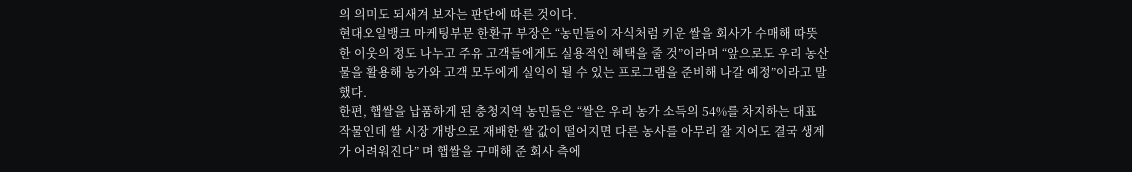의 의미도 되새겨 보자는 판단에 따른 것이다.
현대오일뱅크 마케팅부문 한환규 부장은 “농민들이 자식처럼 키운 쌀을 회사가 수매해 따뜻한 이웃의 정도 나누고 주유 고객들에게도 실용적인 혜택을 줄 것”이라며 “앞으로도 우리 농산물을 활용해 농가와 고객 모두에게 실익이 될 수 있는 프로그램을 준비해 나갈 예정”이라고 말했다.
한편, 햅쌀을 납품하게 된 충청지역 농민들은 “쌀은 우리 농가 소득의 54%를 차지하는 대표 작물인데 쌀 시장 개방으로 재배한 쌀 값이 떨어지면 다른 농사를 아무리 잘 지어도 결국 생계가 어려워진다” 며 햅쌀을 구매해 준 회사 측에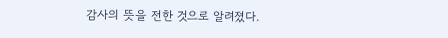감사의 뜻을 전한 것으로 알려졌다.